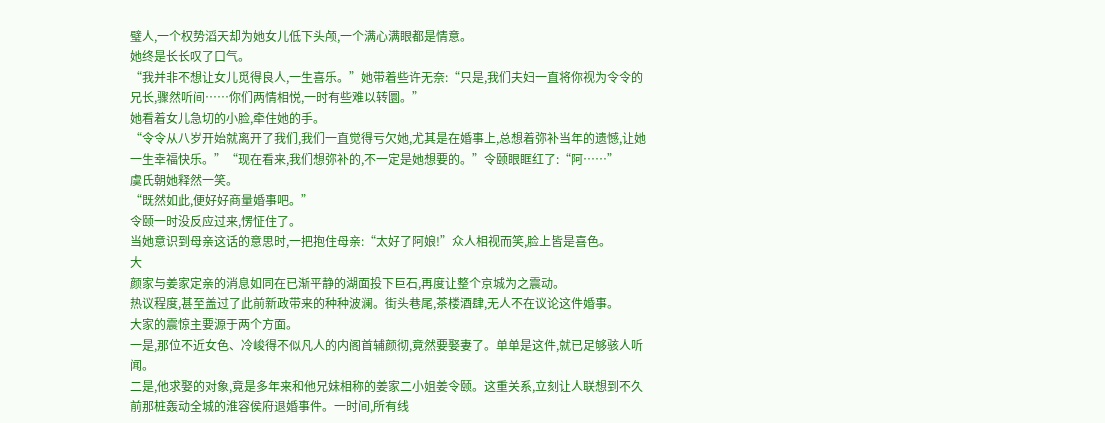璧人,一个权势滔天却为她女儿低下头颅,一个满心满眼都是情意。
她终是长长叹了口气。
“我并非不想让女儿觅得良人,一生喜乐。”她带着些许无奈:“只是,我们夫妇一直将你视为令令的兄长,骤然听间……你们两情相悦,一时有些难以转圜。”
她看着女儿急切的小脸,牵住她的手。
“令令从八岁开始就离开了我们,我们一直觉得亏欠她,尤其是在婚事上,总想着弥补当年的遗憾,让她一生幸福快乐。”“现在看来,我们想弥补的,不一定是她想要的。”令颐眼眶红了:“阿……”
虞氏朝她释然一笑。
“既然如此,便好好商量婚事吧。”
令颐一时没反应过来,愣怔住了。
当她意识到母亲这话的意思时,一把抱住母亲:“太好了阿娘!”众人相视而笑,脸上皆是喜色。
大
颜家与姜家定亲的消息如同在已渐平静的湖面投下巨石,再度让整个京城为之震动。
热议程度,甚至盖过了此前新政带来的种种波澜。街头巷尾,茶楼酒肆,无人不在议论这件婚事。
大家的震惊主要源于两个方面。
一是,那位不近女色、冷峻得不似凡人的内阁首辅颜彻,竟然要娶妻了。单单是这件,就已足够骇人听闻。
二是,他求娶的对象,竟是多年来和他兄妹相称的姜家二小姐姜令颐。这重关系,立刻让人联想到不久前那桩轰动全城的淮容侯府退婚事件。一时间,所有线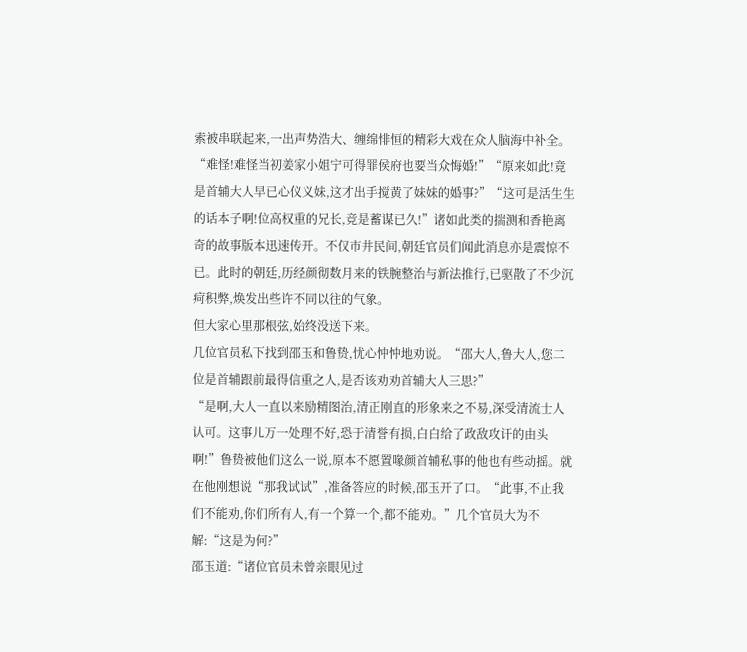索被串联起来,一出声势浩大、缠绵悱恒的精彩大戏在众人脑海中补全。
“难怪!难怪当初姜家小姐宁可得罪侯府也要当众悔婚!”“原来如此!竟是首辅大人早已心仪义妹,这才出手搅黄了妹妹的婚事?”“这可是活生生的话本子啊!位高权重的兄长,竞是蓄谋已久!”诸如此类的揣测和香艳离奇的故事版本迅速传开。不仅市井民间,朝廷官员们闻此消息亦是震惊不已。此时的朝廷,历经颜彻数月来的铁腕整治与新法推行,已驱散了不少沉疴积弊,焕发出些许不同以往的气象。
但大家心里那根弦,始终没送下来。
几位官员私下找到邵玉和鲁贽,忧心忡忡地劝说。“邵大人,鲁大人,您二位是首辅跟前最得信重之人,是否该劝劝首辅大人三思?”
“是啊,大人一直以来励精图治,清正刚直的形象来之不易,深受清流士人认可。这事儿万一处理不好,恐于清誉有损,白白给了政敌攻讦的由头啊!”鲁贽被他们这么一说,原本不愿置喙颜首辅私事的他也有些动摇。就在他刚想说“那我试试”,准备答应的时候,邵玉开了口。“此事,不止我们不能劝,你们所有人,有一个算一个,都不能劝。”几个官员大为不解:“这是为何?”
邵玉道:“诸位官员未曾亲眼见过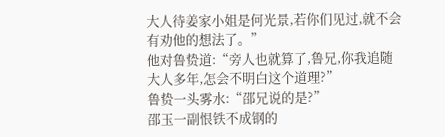大人待姜家小姐是何光景,若你们见过,就不会有劝他的想法了。”
他对鲁贽道:“旁人也就算了,鲁兄,你我追随大人多年,怎会不明白这个道理?”
鲁贽一头雾水:“邵兄说的是?”
邵玉一副恨铁不成钢的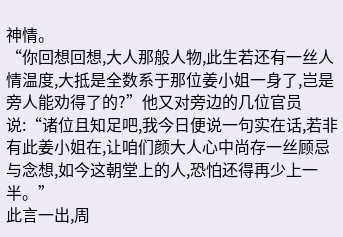神情。
“你回想回想,大人那般人物,此生若还有一丝人情温度,大抵是全数系于那位姜小姐一身了,岂是旁人能劝得了的?”他又对旁边的几位官员说:“诸位且知足吧,我今日便说一句实在话,若非有此姜小姐在,让咱们颜大人心中尚存一丝顾忌与念想,如今这朝堂上的人,恐怕还得再少上一半。”
此言一出,周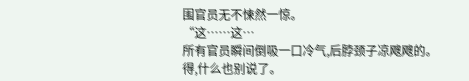围官员无不悚然一惊。
“这……这…
所有官员瞬间倒吸一口冷气,后脖颈子凉飕飕的。得,什么也别说了。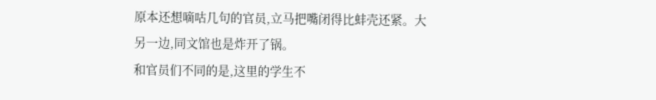原本还想嘀咕几句的官员,立马把嘴闭得比蚌壳还紧。大
另一边,同文馆也是炸开了锅。
和官员们不同的是,这里的学生不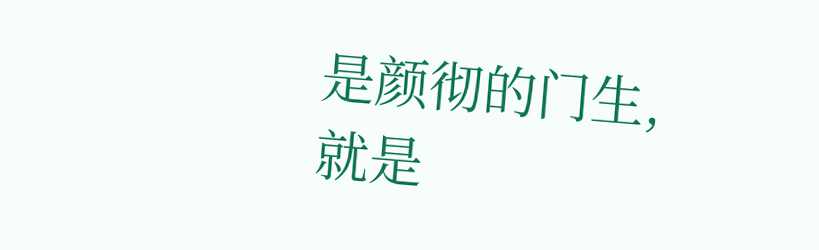是颜彻的门生,就是